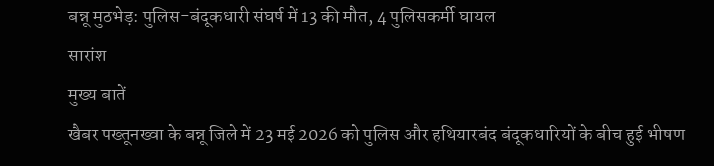बन्नू मुठभेड़: पुलिस-बंदूकधारी संघर्ष में 13 की मौत, 4 पुलिसकर्मी घायल
सारांश
मुख्य बातें
खैबर पख्तूनख्वा के बन्नू जिले में 23 मई 2026 को पुलिस और हथियारबंद बंदूकधारियों के बीच हुई भीषण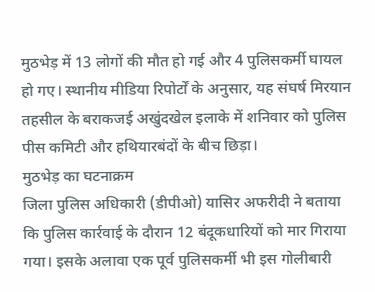मुठभेड़ में 13 लोगों की मौत हो गई और 4 पुलिसकर्मी घायल हो गए। स्थानीय मीडिया रिपोर्टों के अनुसार, यह संघर्ष मिरयान तहसील के बराकजई अखुंदखेल इलाके में शनिवार को पुलिस पीस कमिटी और हथियारबंदों के बीच छिड़ा।
मुठभेड़ का घटनाक्रम
जिला पुलिस अधिकारी (डीपीओ) यासिर अफरीदी ने बताया कि पुलिस कार्रवाई के दौरान 12 बंदूकधारियों को मार गिराया गया। इसके अलावा एक पूर्व पुलिसकर्मी भी इस गोलीबारी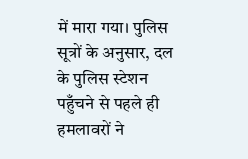में मारा गया। पुलिस सूत्रों के अनुसार, दल के पुलिस स्टेशन पहुँचने से पहले ही हमलावरों ने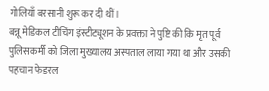गोलियाँ बरसानी शुरू कर दी थीं।
बन्नू मेडिकल टीचिंग इंस्टीट्यूशन के प्रवक्ता ने पुष्टि की कि मृत पूर्व पुलिसकर्मी को जिला मुख्यालय अस्पताल लाया गया था और उसकी पहचान फेडरल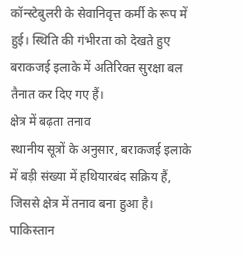कॉन्स्टेबुलरी के सेवानिवृत्त कर्मी के रूप में हुई। स्थिति की गंभीरता को देखते हुए बराकजई इलाके में अतिरिक्त सुरक्षा बल तैनात कर दिए गए हैं।
क्षेत्र में बढ़ता तनाव
स्थानीय सूत्रों के अनुसार, बराकजई इलाके में बड़ी संख्या में हथियारबंद सक्रिय हैं, जिससे क्षेत्र में तनाव बना हुआ है। पाकिस्तान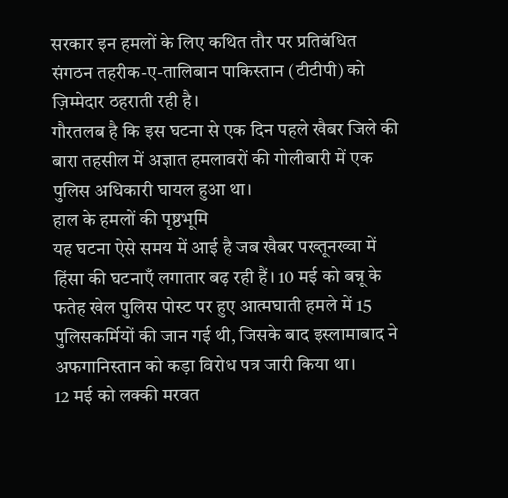सरकार इन हमलों के लिए कथित तौर पर प्रतिबंधित संगठन तहरीक-ए-तालिबान पाकिस्तान (टीटीपी) को ज़िम्मेदार ठहराती रही है।
गौरतलब है कि इस घटना से एक दिन पहले खैबर जिले की बारा तहसील में अज्ञात हमलावरों की गोलीबारी में एक पुलिस अधिकारी घायल हुआ था।
हाल के हमलों की पृष्ठभूमि
यह घटना ऐसे समय में आई है जब खैबर पख्तूनख्वा में हिंसा की घटनाएँ लगातार बढ़ रही हैं। 10 मई को बन्नू के फतेह खेल पुलिस पोस्ट पर हुए आत्मघाती हमले में 15 पुलिसकर्मियों की जान गई थी, जिसके बाद इस्लामाबाद ने अफगानिस्तान को कड़ा विरोध पत्र जारी किया था।
12 मई को लक्की मरवत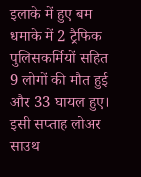इलाके में हुए बम धमाके में 2 ट्रैफिक पुलिसकर्मियों सहित 9 लोगों की मौत हुई और 33 घायल हुए। इसी सप्ताह लोअर साउथ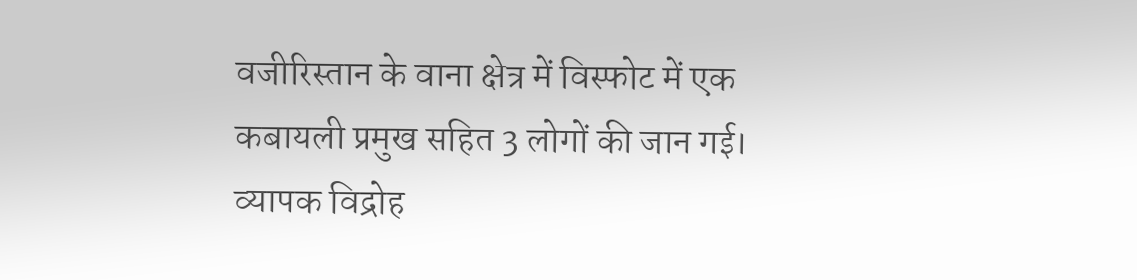वजीरिस्तान के वाना क्षेत्र में विस्फोट में एक कबायली प्रमुख सहित 3 लोगों की जान गई।
व्यापक विद्रोह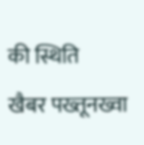की स्थिति
खैबर पख्तूनख्वा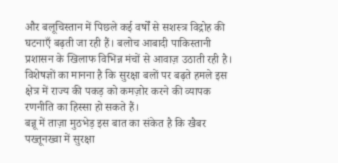और बलूचिस्तान में पिछले कई वर्षों से सशस्त्र विद्रोह की घटनाएँ बढ़ती जा रही हैं। बलोच आबादी पाकिस्तानी प्रशासन के खिलाफ विभिन्न मंचों से आवाज़ उठाती रही है। विशेषज्ञों का मानना है कि सुरक्षा बलों पर बढ़ते हमले इस क्षेत्र में राज्य की पकड़ को कमज़ोर करने की व्यापक रणनीति का हिस्सा हो सकते हैं।
बन्नू में ताज़ा मुठभेड़ इस बात का संकेत है कि खैबर पख्तूनख्वा में सुरक्षा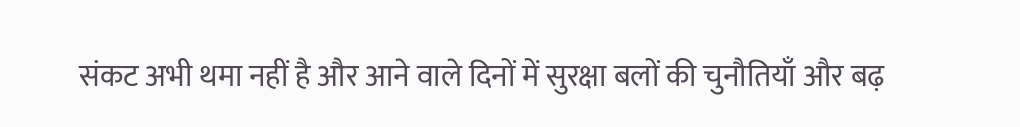संकट अभी थमा नहीं है और आने वाले दिनों में सुरक्षा बलों की चुनौतियाँ और बढ़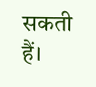सकती हैं।